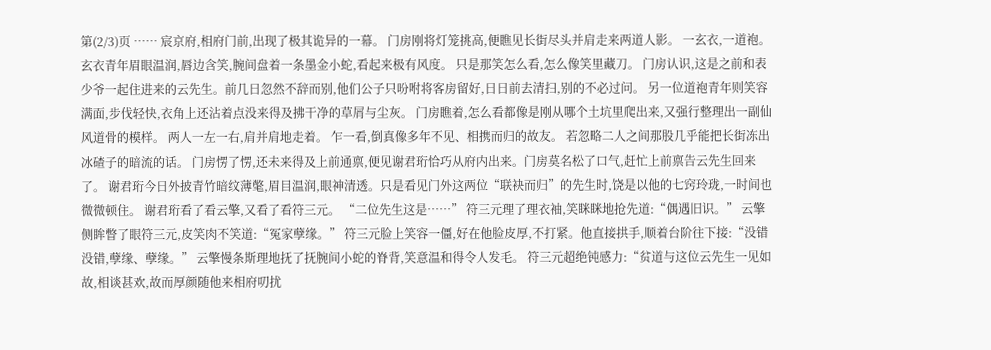第(2/3)页 …… 宸京府,相府门前,出现了极其诡异的一幕。 门房刚将灯笼挑高,便瞧见长街尽头并肩走来两道人影。 一玄衣,一道袍。 玄衣青年眉眼温润,唇边含笑,腕间盘着一条墨金小蛇,看起来极有风度。 只是那笑怎么看,怎么像笑里藏刀。 门房认识,这是之前和表少爷一起住进来的云先生。前几日忽然不辞而别,他们公子只吩咐将客房留好,日日前去清扫,别的不必过问。 另一位道袍青年则笑容满面,步伐轻快,衣角上还沾着点没来得及拂干净的草屑与尘灰。 门房瞧着,怎么看都像是刚从哪个土坑里爬出来,又强行整理出一副仙风道骨的模样。 两人一左一右,肩并肩地走着。 乍一看,倒真像多年不见、相携而归的故友。 若忽略二人之间那股几乎能把长街冻出冰碴子的暗流的话。 门房愣了愣,还未来得及上前通禀,便见谢君珩恰巧从府内出来。门房莫名松了口气,赶忙上前禀告云先生回来了。 谢君珩今日外披青竹暗纹薄氅,眉目温润,眼神清透。只是看见门外这两位“联袂而归”的先生时,饶是以他的七窍玲珑,一时间也微微顿住。 谢君珩看了看云擎,又看了看符三元。 “二位先生这是……” 符三元理了理衣袖,笑眯眯地抢先道:“偶遇旧识。” 云擎侧眸瞥了眼符三元,皮笑肉不笑道:“冤家孽缘。” 符三元脸上笑容一僵,好在他脸皮厚,不打紧。他直接拱手,顺着台阶往下接:“没错没错,孽缘、孽缘。” 云擎慢条斯理地抚了抚腕间小蛇的脊背,笑意温和得令人发毛。 符三元超绝钝感力:“贫道与这位云先生一见如故,相谈甚欢,故而厚颜随他来相府叨扰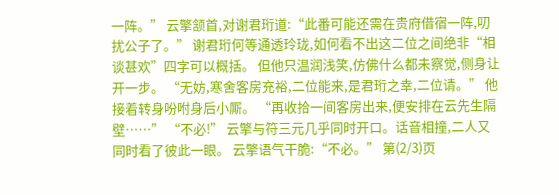一阵。” 云擎颔首,对谢君珩道:“此番可能还需在贵府借宿一阵,叨扰公子了。” 谢君珩何等通透玲珑,如何看不出这二位之间绝非“相谈甚欢”四字可以概括。 但他只温润浅笑,仿佛什么都未察觉,侧身让开一步。 “无妨,寒舍客房充裕,二位能来,是君珩之幸,二位请。” 他接着转身吩咐身后小厮。 “再收拾一间客房出来,便安排在云先生隔壁……” “不必!” 云擎与符三元几乎同时开口。话音相撞,二人又同时看了彼此一眼。 云擎语气干脆:“不必。” 第(2/3)页